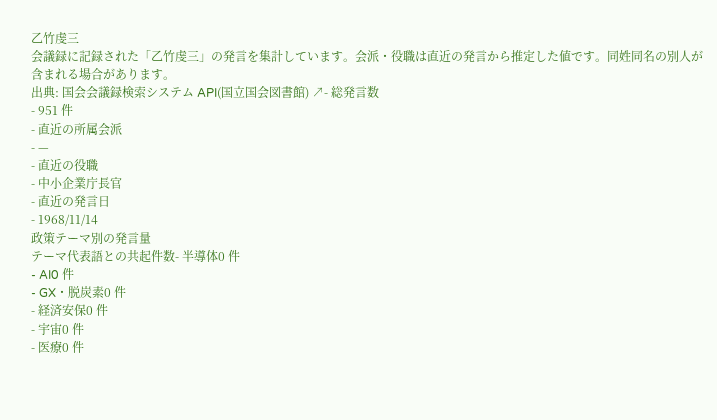乙竹虔三
会議録に記録された「乙竹虔三」の発言を集計しています。会派・役職は直近の発言から推定した値です。同姓同名の別人が含まれる場合があります。
出典: 国会会議録検索システム API(国立国会図書館) ↗- 総発言数
- 951 件
- 直近の所属会派
- —
- 直近の役職
- 中小企業庁長官
- 直近の発言日
- 1968/11/14
政策テーマ別の発言量
テーマ代表語との共起件数- 半導体0 件
- AI0 件
- GX・脱炭素0 件
- 経済安保0 件
- 宇宙0 件
- 医療0 件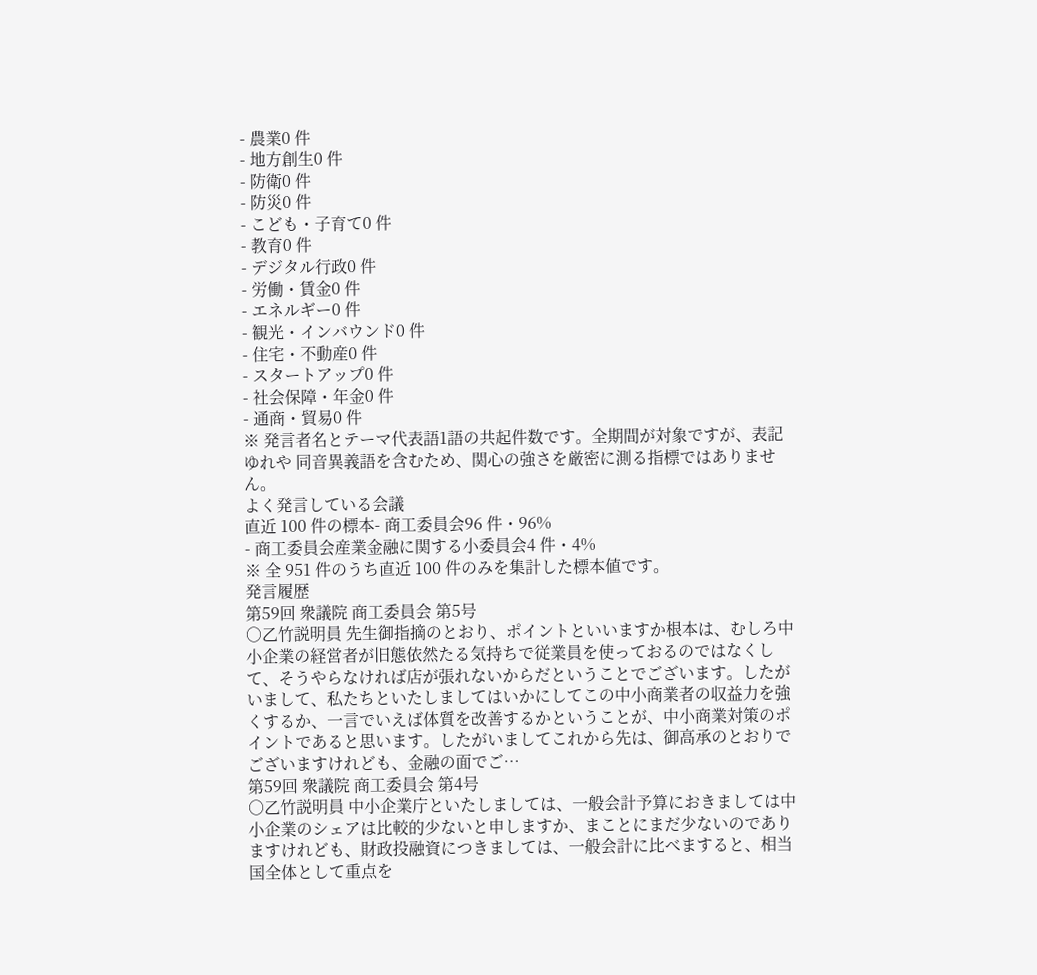- 農業0 件
- 地方創生0 件
- 防衛0 件
- 防災0 件
- こども・子育て0 件
- 教育0 件
- デジタル行政0 件
- 労働・賃金0 件
- エネルギー0 件
- 観光・インバウンド0 件
- 住宅・不動産0 件
- スタートアップ0 件
- 社会保障・年金0 件
- 通商・貿易0 件
※ 発言者名とテーマ代表語1語の共起件数です。全期間が対象ですが、表記ゆれや 同音異義語を含むため、関心の強さを厳密に測る指標ではありません。
よく発言している会議
直近 100 件の標本- 商工委員会96 件・96%
- 商工委員会産業金融に関する小委員会4 件・4%
※ 全 951 件のうち直近 100 件のみを集計した標本値です。
発言履歴
第59回 衆議院 商工委員会 第5号
○乙竹説明員 先生御指摘のとおり、ポイントといいますか根本は、むしろ中小企業の経営者が旧態依然たる気持ちで従業員を使っておるのではなくして、そうやらなければ店が張れないからだということでございます。したがいまして、私たちといたしましてはいかにしてこの中小商業者の収益力を強くするか、一言でいえば体質を改善するかということが、中小商業対策のポイントであると思います。したがいましてこれから先は、御高承のとおりでございますけれども、金融の面でご…
第59回 衆議院 商工委員会 第4号
○乙竹説明員 中小企業庁といたしましては、一般会計予算におきましては中小企業のシェアは比較的少ないと申しますか、まことにまだ少ないのでありますけれども、財政投融資につきましては、一般会計に比べますると、相当国全体として重点を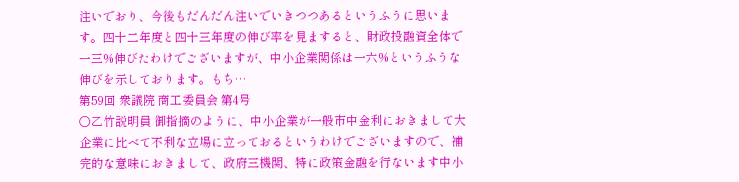注いでおり、今後もだんだん注いでいきつつあるというふうに思います。四十二年度と四十三年度の伸び率を見ますると、財政投融資全体で一三%伸びたわけでございますが、中小企業関係は一六%というふうな伸びを示しております。もち…
第59回 衆議院 商工委員会 第4号
○乙竹説明員 御指摘のように、中小企業が一般市中金利におきまして大企業に比べて不利な立場に立っておるというわけでございますので、補完的な意味におきまして、政府三機関、特に政策金融を行ないます中小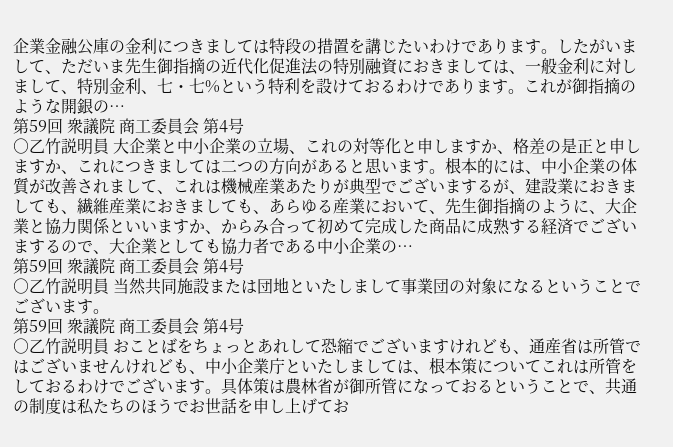企業金融公庫の金利につきましては特段の措置を講じたいわけであります。したがいまして、ただいま先生御指摘の近代化促進法の特別融資におきましては、一般金利に対しまして、特別金利、七・七%という特利を設けておるわけであります。これが御指摘のような開銀の…
第59回 衆議院 商工委員会 第4号
○乙竹説明員 大企業と中小企業の立場、これの対等化と申しますか、格差の是正と申しますか、これにつきましては二つの方向があると思います。根本的には、中小企業の体質が改善されまして、これは機械産業あたりが典型でございまするが、建設業におきましても、繊維産業におきましても、あらゆる産業において、先生御指摘のように、大企業と協力関係といいますか、からみ合って初めて完成した商品に成熟する経済でございまするので、大企業としても協力者である中小企業の…
第59回 衆議院 商工委員会 第4号
○乙竹説明員 当然共同施設または団地といたしまして事業団の対象になるということでございます。
第59回 衆議院 商工委員会 第4号
○乙竹説明員 おことばをちょっとあれして恐縮でございますけれども、通産省は所管ではございませんけれども、中小企業庁といたしましては、根本策についてこれは所管をしておるわけでございます。具体策は農林省が御所管になっておるということで、共通の制度は私たちのほうでお世話を申し上げてお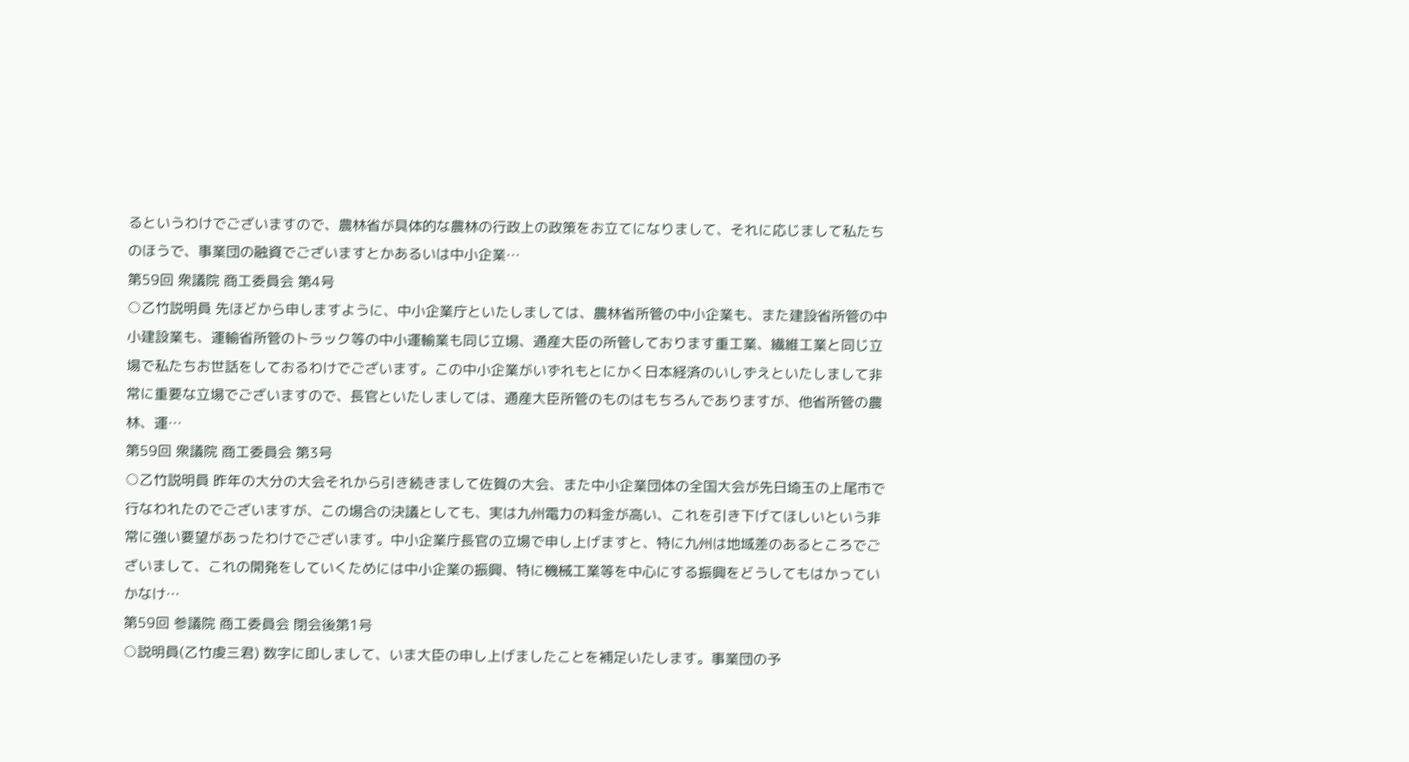るというわけでございますので、農林省が具体的な農林の行政上の政策をお立てになりまして、それに応じまして私たちのほうで、事業団の融資でございますとかあるいは中小企業…
第59回 衆議院 商工委員会 第4号
○乙竹説明員 先ほどから申しますように、中小企業庁といたしましては、農林省所管の中小企業も、また建設省所管の中小建設業も、運輸省所管のトラック等の中小運輸業も同じ立場、通産大臣の所管しております重工業、繊維工業と同じ立場で私たちお世話をしておるわけでございます。この中小企業がいずれもとにかく日本経済のいしずえといたしまして非常に重要な立場でございますので、長官といたしましては、通産大臣所管のものはもちろんでありますが、他省所管の農林、運…
第59回 衆議院 商工委員会 第3号
○乙竹説明員 昨年の大分の大会それから引き続きまして佐賀の大会、また中小企業団体の全国大会が先日埼玉の上尾市で行なわれたのでございますが、この場合の決議としても、実は九州電力の料金が高い、これを引き下げてほしいという非常に強い要望があったわけでございます。中小企業庁長官の立場で申し上げますと、特に九州は地域差のあるところでございまして、これの開発をしていくためには中小企業の振興、特に機械工業等を中心にする振興をどうしてもはかっていかなけ…
第59回 参議院 商工委員会 閉会後第1号
○説明員(乙竹虔三君) 数字に即しまして、いま大臣の申し上げましたことを補足いたします。事業団の予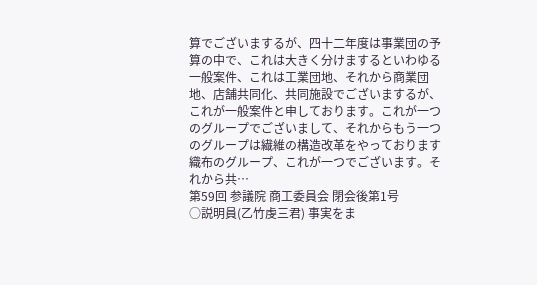算でございまするが、四十二年度は事業団の予算の中で、これは大きく分けまするといわゆる一般案件、これは工業団地、それから商業団地、店舗共同化、共同施設でございまするが、これが一般案件と申しております。これが一つのグループでございまして、それからもう一つのグループは繊維の構造改革をやっております織布のグループ、これが一つでございます。それから共…
第59回 参議院 商工委員会 閉会後第1号
○説明員(乙竹虔三君) 事実をま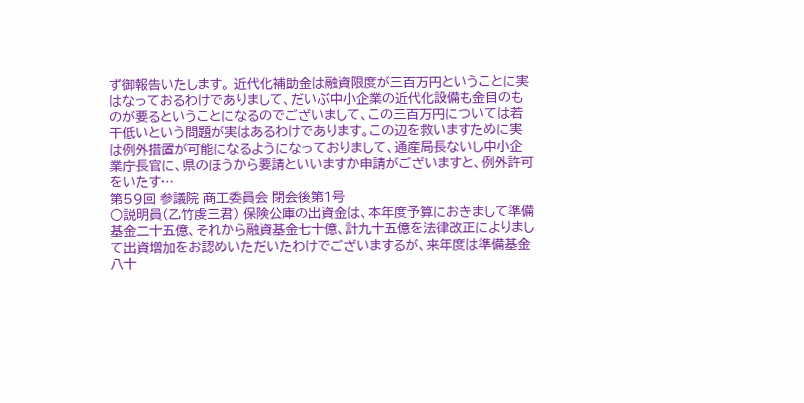ず御報告いたします。 近代化補助金は融資限度が三百万円ということに実はなっておるわけでありまして、だいぶ中小企業の近代化設備も金目のものが要るということになるのでございまして、この三百万円については若干低いという問題が実はあるわけであります。この辺を救いますために実は例外措置が可能になるようになっておりまして、通産局長ないし中小企業庁長官に、県のほうから要請といいますか申請がございますと、例外許可をいたす…
第59回 参議院 商工委員会 閉会後第1号
○説明員(乙竹虔三君) 保険公庫の出資金は、本年度予算におきまして準備基金二十五億、それから融資基金七十億、計九十五億を法律改正によりまして出資増加をお認めいただいたわけでございまするが、来年度は準備基金八十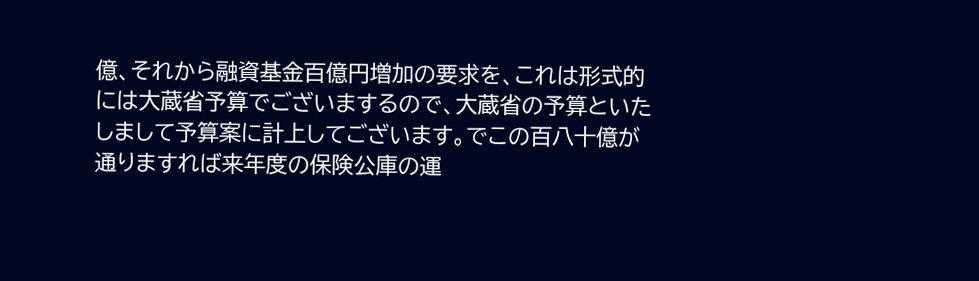億、それから融資基金百億円増加の要求を、これは形式的には大蔵省予算でございまするので、大蔵省の予算といたしまして予算案に計上してございます。でこの百八十億が通りますれば来年度の保険公庫の運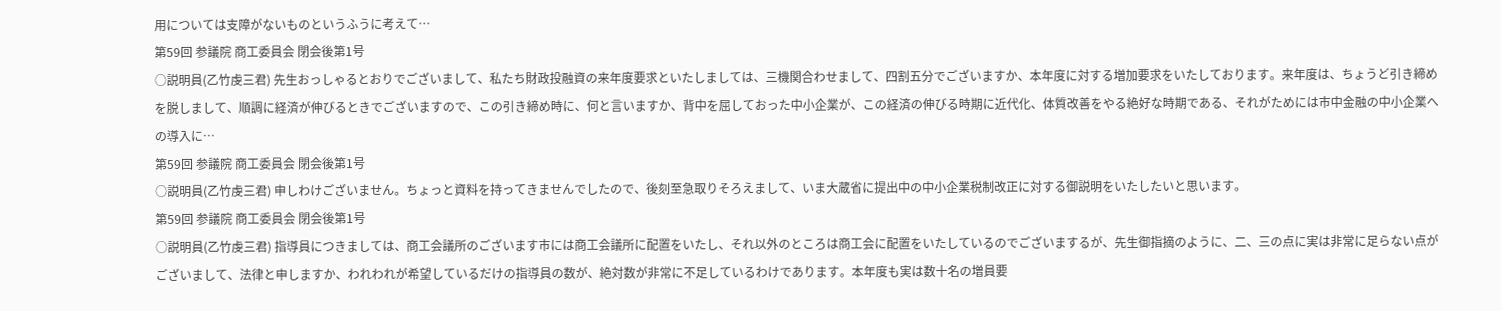用については支障がないものというふうに考えて…
第59回 参議院 商工委員会 閉会後第1号
○説明員(乙竹虔三君) 先生おっしゃるとおりでございまして、私たち財政投融資の来年度要求といたしましては、三機関合わせまして、四割五分でございますか、本年度に対する増加要求をいたしております。来年度は、ちょうど引き締めを脱しまして、順調に経済が伸びるときでございますので、この引き締め時に、何と言いますか、背中を屈しておった中小企業が、この経済の伸びる時期に近代化、体質改善をやる絶好な時期である、それがためには市中金融の中小企業への導入に…
第59回 参議院 商工委員会 閉会後第1号
○説明員(乙竹虔三君) 申しわけございません。ちょっと資料を持ってきませんでしたので、後刻至急取りそろえまして、いま大蔵省に提出中の中小企業税制改正に対する御説明をいたしたいと思います。
第59回 参議院 商工委員会 閉会後第1号
○説明員(乙竹虔三君) 指導員につきましては、商工会議所のございます市には商工会議所に配置をいたし、それ以外のところは商工会に配置をいたしているのでございまするが、先生御指摘のように、二、三の点に実は非常に足らない点がございまして、法律と申しますか、われわれが希望しているだけの指導員の数が、絶対数が非常に不足しているわけであります。本年度も実は数十名の増員要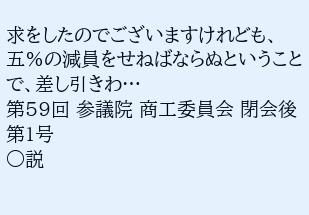求をしたのでございますけれども、五%の減員をせねばならぬということで、差し引きわ…
第59回 参議院 商工委員会 閉会後第1号
○説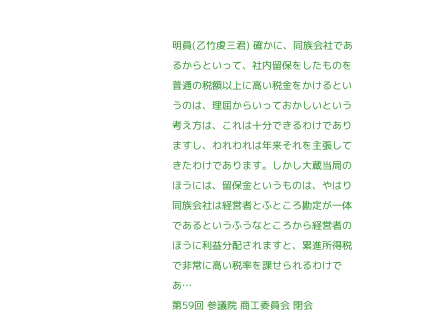明員(乙竹虔三君) 確かに、同族会社であるからといって、社内留保をしたものを普通の税額以上に高い税金をかけるというのは、理屈からいっておかしいという考え方は、これは十分できるわけでありますし、われわれは年来それを主張してきたわけであります。しかし大蔵当局のほうには、留保金というものは、やはり同族会社は経営者とふところ勘定が一体であるというふうなところから経営者のほうに利益分配されますと、累進所得税で非常に高い税率を課せられるわけであ…
第59回 参議院 商工委員会 閉会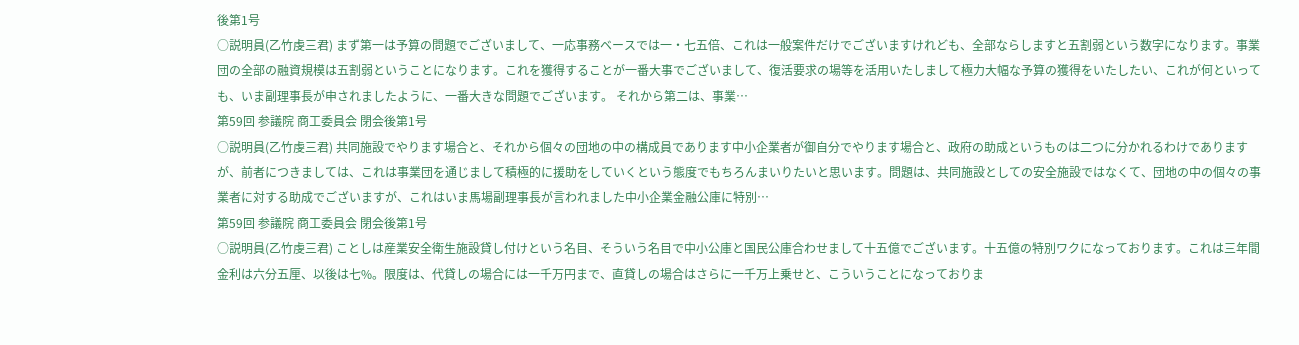後第1号
○説明員(乙竹虔三君) まず第一は予算の問題でございまして、一応事務ベースでは一・七五倍、これは一般案件だけでございますけれども、全部ならしますと五割弱という数字になります。事業団の全部の融資規模は五割弱ということになります。これを獲得することが一番大事でございまして、復活要求の場等を活用いたしまして極力大幅な予算の獲得をいたしたい、これが何といっても、いま副理事長が申されましたように、一番大きな問題でございます。 それから第二は、事業…
第59回 参議院 商工委員会 閉会後第1号
○説明員(乙竹虔三君) 共同施設でやります場合と、それから個々の団地の中の構成員であります中小企業者が御自分でやります場合と、政府の助成というものは二つに分かれるわけでありますが、前者につきましては、これは事業団を通じまして積極的に援助をしていくという態度でもちろんまいりたいと思います。問題は、共同施設としての安全施設ではなくて、団地の中の個々の事業者に対する助成でございますが、これはいま馬場副理事長が言われました中小企業金融公庫に特別…
第59回 参議院 商工委員会 閉会後第1号
○説明員(乙竹虔三君) ことしは産業安全衛生施設貸し付けという名目、そういう名目で中小公庫と国民公庫合わせまして十五億でございます。十五億の特別ワクになっております。これは三年間金利は六分五厘、以後は七%。限度は、代貸しの場合には一千万円まで、直貸しの場合はさらに一千万上乗せと、こういうことになっておりま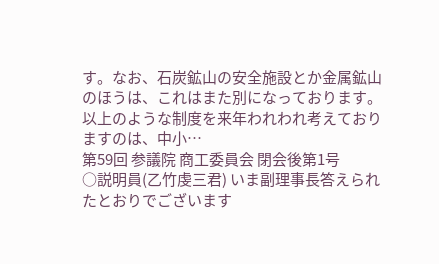す。なお、石炭鉱山の安全施設とか金属鉱山のほうは、これはまた別になっております。以上のような制度を来年われわれ考えておりますのは、中小…
第59回 参議院 商工委員会 閉会後第1号
○説明員(乙竹虔三君) いま副理事長答えられたとおりでございます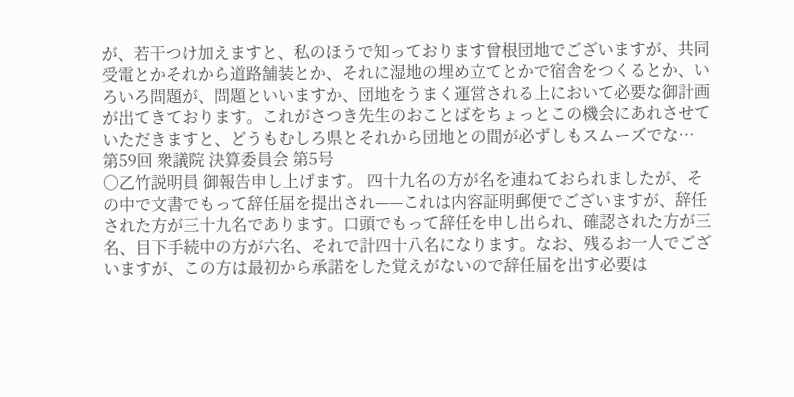が、若干つけ加えますと、私のほうで知っております曾根団地でございますが、共同受電とかそれから道路舗装とか、それに湿地の埋め立てとかで宿舎をつくるとか、いろいろ問題が、問題といいますか、団地をうまく運営される上において必要な御計画が出てきております。これがさつき先生のおことばをちょっとこの機会にあれさせていただきますと、どうもむしろ県とそれから団地との間が必ずしもスムーズでな…
第59回 衆議院 決算委員会 第5号
○乙竹説明員 御報告申し上げます。 四十九名の方が名を連ねておられましたが、その中で文書でもって辞任届を提出され——これは内容証明郵便でございますが、辞任された方が三十九名であります。口頭でもって辞任を申し出られ、確認された方が三名、目下手続中の方が六名、それで計四十八名になります。なお、残るお一人でございますが、この方は最初から承諾をした覚えがないので辞任届を出す必要は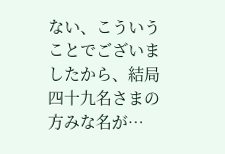ない、こういうことでございましたから、結局四十九名さまの方みな名が…